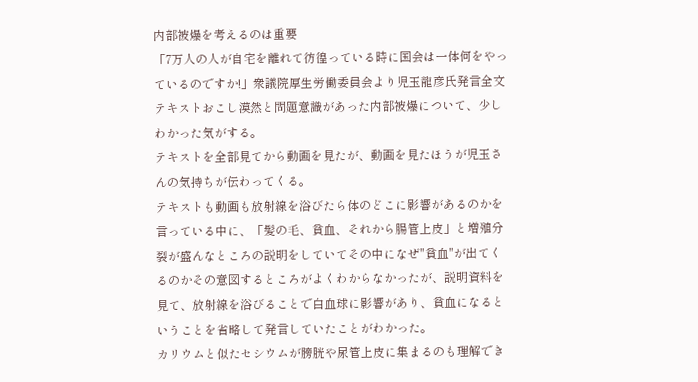内部被爆を考えるのは重要
「7万人の人が自宅を離れて彷徨っている時に国会は一体何をやっているのですか!」衆議院厚生労働委員会より児玉龍彦氏発言全文テキストおこし漠然と問題意識があった内部被爆について、少しわかった気がする。
テキストを全部見てから動画を見たが、動画を見たほうが児玉さんの気持ちが伝わってくる。
テキストも動画も放射線を浴びたら体のどこに影響があるのかを言っている中に、「髪の毛、貧血、それから腸管上皮」と増殖分裂が盛んなところの説明をしていてその中になぜ"貧血"が出てくるのかその意図するところがよくわからなかったが、説明資料を見て、放射線を浴びることで白血球に影響があり、貧血になるということを省略して発言していたことがわかった。
カリウムと似たセシウムが膀胱や尿管上皮に集まるのも理解でき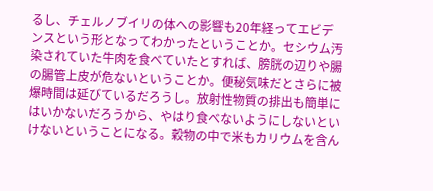るし、チェルノブイリの体への影響も20年経ってエビデンスという形となってわかったということか。セシウム汚染されていた牛肉を食べていたとすれば、膀胱の辺りや腸の腸管上皮が危ないということか。便秘気味だとさらに被爆時間は延びているだろうし。放射性物質の排出も簡単にはいかないだろうから、やはり食べないようにしないといけないということになる。穀物の中で米もカリウムを含ん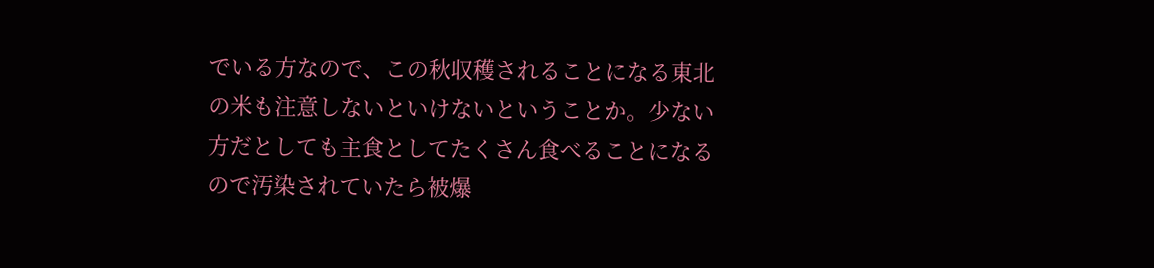でいる方なので、この秋収穫されることになる東北の米も注意しないといけないということか。少ない方だとしても主食としてたくさん食べることになるので汚染されていたら被爆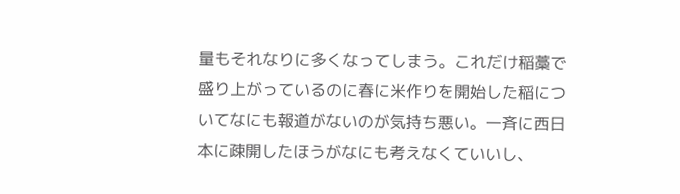量もそれなりに多くなってしまう。これだけ稲藁で盛り上がっているのに春に米作りを開始した稲についてなにも報道がないのが気持ち悪い。一斉に西日本に疎開したほうがなにも考えなくていいし、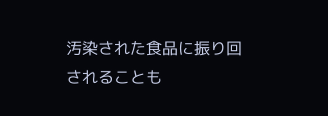汚染された食品に振り回されることも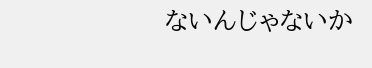ないんじゃないか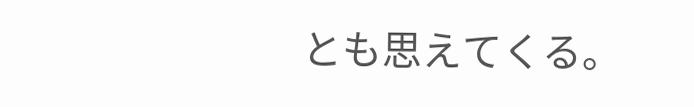とも思えてくる。